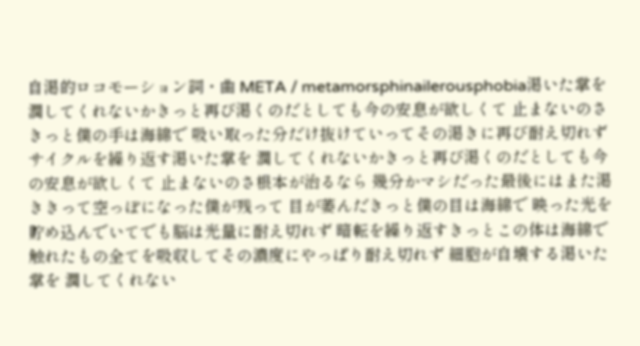自渇的ロコモーション詞・曲 META / metamorsphinailerousphobia渇いた掌を 潤してくれないかきっと再び渇くのだとしても今の安息が欲しくて 止まないのさきっと僕の手は海綿で 吸い取った分だけ抜けていってその渇きに再び耐え切れず サイクルを繰り返す渇いた掌を 潤してくれないかきっと再び渇くのだとしても今の安息が欲しくて 止まないのさ根本が治るなら 幾分かマシだった最後にはまた渇ききって空っぽになった僕が残って 目が萎んだきっと僕の目は海綿で 映った光を貯め込んでいてでも脳は光量に耐え切れず 暗転を繰り返すきっとこの体は海綿で 触れたもの全てを吸収してその濃度にやっぱり耐え切れず 細胞が自壊する渇いた掌を 潤してくれない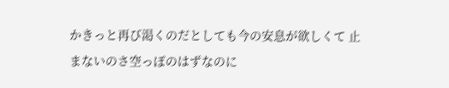かきっと再び渇くのだとしても今の安息が欲しくて 止まないのさ空っぽのはずなのに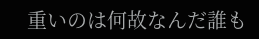重いのは何故なんだ誰も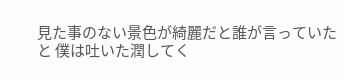見た事のない景色が綺麗だと誰が言っていたと 僕は吐いた潤してく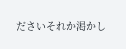ださいそれか渇かし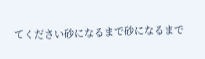てください砂になるまで砂になるまで